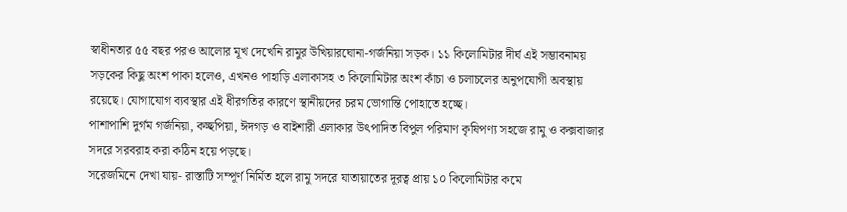স্বাধীনতার ৫৫ বছর পরও আলোর মূখ দেখেনি রামুর উখিয়ারঘোনা-গর্জনিয়া সড়ক। ১১ কিলোমিটার দীর্ঘ এই সম্ভাবনাময় সড়কের কিছু অংশ পাকা হলেও, এখনও পাহাড়ি এলাকাসহ ৩ কিলোমিটার অংশ কাঁচা ও চলাচলের অনুপযোগী অবস্থায় রয়েছে। যোগাযোগ ব্যবস্থার এই ধীরগতির কারণে স্থানীয়দের চরম ভোগান্তি পোহাতে হচ্ছে।
পাশাপাশি দুর্গম গর্জনিয়া, কচ্ছপিয়া, ঈদগড় ও বাইশারী এলাকার উৎপাদিত বিপুল পরিমাণ কৃষিপণ্য সহজে রামু ও কক্সবাজার সদরে সরবরাহ করা কঠিন হয়ে পড়ছে।
সরেজমিনে দেখা যায়- রাস্তাটি সম্পূর্ণ নির্মিত হলে রামু সদরে যাতায়াতের দূরত্ব প্রায় ১০ কিলোমিটার কমে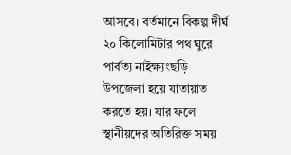আসবে। বর্তমানে বিকল্প দীর্ঘ ২০ কিলোমিটার পথ ঘুরে পার্বত্য নাইক্ষ্যংছড়ি উপজেলা হয়ে যাতায়াত করতে হয়। যার ফলে স্থানীয়দের অতিরিক্ত সময়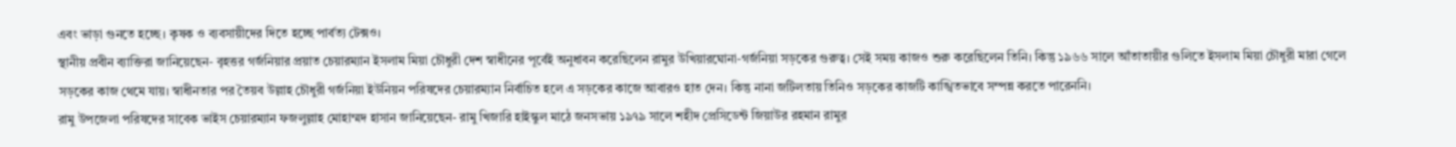এবং ভাড়া গুনতে হচ্ছে। কৃষক ও ব্যবসায়ীদের দিতে হচ্ছে পার্বত্য টেক্সও।
স্থানীয় প্রবীন ব্যাক্তিরা জানিয়েছেন- বৃহত্তর গর্জনিয়ার প্রয়াত চেয়ারম্যান ইসলাম মিয়া চৌধুরী দেশ স্বাধীনের পূর্বেই অনুধাবন করেছিলেন রামুর উখিয়ারঘোনা-গর্জনিয়া সড়কের গুরুত্ব। সেই সময় কাজও শুরু করেছিলেন তিনি। কিন্তু ১৯৬৬ সালে আঁতাতায়ীর গুলিতে ইসলাম মিয়া চৌধুরী মারা গেলে সড়কের কাজ থেমে যায়। স্বাধীনতার পর তৈয়ব উল্লাহ চৌধুরী গর্জনিয়া ইউনিয়ন পরিষদের চেয়ারম্যান নির্বাচিত হলে এ সড়কের কাজে আবারও হাত দেন। কিন্তু নানা জটিলতায় তিনিও সড়কের কাজটি কাঙ্খিতভাবে সম্পন্ন করতে পারেননি।
রামু উপজেলা পরিষদের সাবেক ভাইস চেয়ারম্যান ফজলুল্লাহ মোহাম্মদ হাসান জানিয়েছেন- রামু খিজারি হাইস্কুল মাঠে জনসভায় ১৯৭৯ সালে শহীদ প্রেসিডেন্ট জিয়াউর রহমান রামুর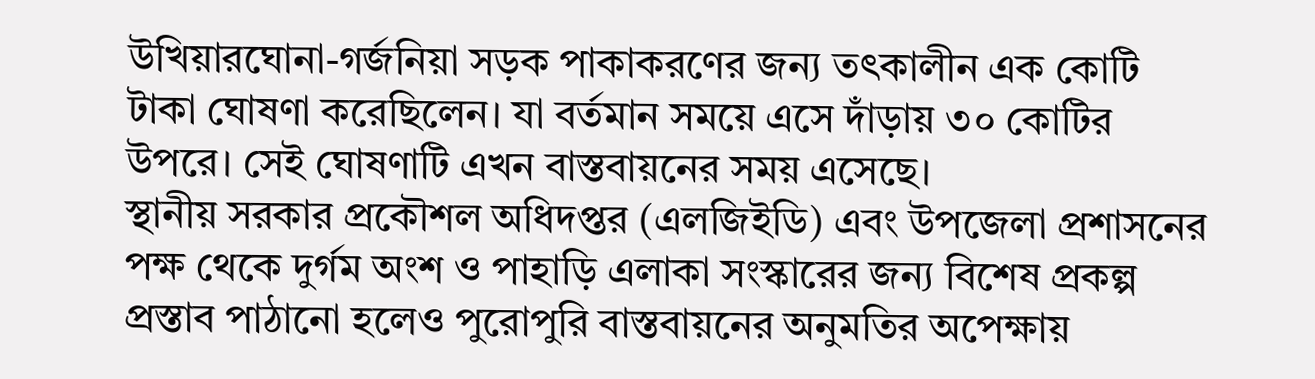উখিয়ারঘোনা-গর্জনিয়া সড়ক পাকাকরণের জন্য তৎকালীন এক কোটি টাকা ঘোষণা করেছিলেন। যা বর্তমান সময়ে এসে দাঁড়ায় ৩০ কোটির উপরে। সেই ঘোষণাটি এখন বাস্তবায়নের সময় এসেছে।
স্থানীয় সরকার প্রকৌশল অধিদপ্তর (এলজিইডি) এবং উপজেলা প্রশাসনের পক্ষ থেকে দুর্গম অংশ ও পাহাড়ি এলাকা সংস্কারের জন্য বিশেষ প্রকল্প প্রস্তাব পাঠানো হলেও পুরোপুরি বাস্তবায়নের অনুমতির অপেক্ষায়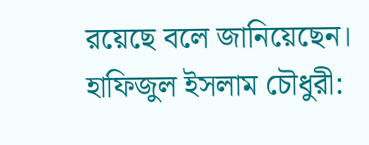রয়েছে বলে জানিয়েছেন।
হাফিজুল ইসলাম চৌধুরী: